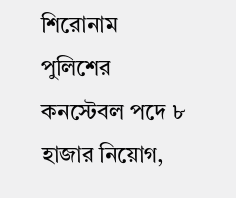শিরোনাম
পুলিশের কনস্টেবল পদে ৮ হাজার নিয়োগ,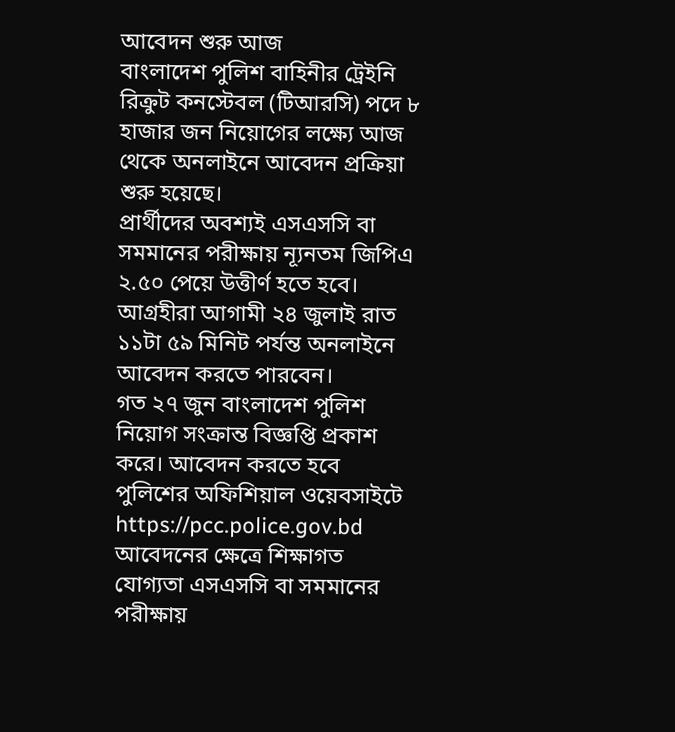আবেদন শুরু আজ
বাংলাদেশ পুলিশ বাহিনীর ট্রেইনি রিক্রুট কনস্টেবল (টিআরসি) পদে ৮ হাজার জন নিয়োগের লক্ষ্যে আজ থেকে অনলাইনে আবেদন প্রক্রিয়া শুরু হয়েছে।
প্রার্থীদের অবশ্যই এসএসসি বা সমমানের পরীক্ষায় ন্যূনতম জিপিএ ২.৫০ পেয়ে উত্তীর্ণ হতে হবে। আগ্রহীরা আগামী ২৪ জুলাই রাত ১১টা ৫৯ মিনিট পর্যন্ত অনলাইনে আবেদন করতে পারবেন।
গত ২৭ জুন বাংলাদেশ পুলিশ নিয়োগ সংক্রান্ত বিজ্ঞপ্তি প্রকাশ করে। আবেদন করতে হবে পুলিশের অফিশিয়াল ওয়েবসাইটে https://pcc.police.gov.bd
আবেদনের ক্ষেত্রে শিক্ষাগত যোগ্যতা এসএসসি বা সমমানের পরীক্ষায়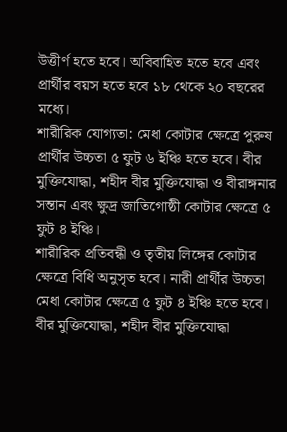উত্তীর্ণ হতে হবে। অবিবাহিত হতে হবে এবং প্রার্থীর বয়স হতে হবে ১৮ থেকে ২০ বছরের মধ্যে।
শারীরিক যোগ্যতা: মেধা কোটার ক্ষেত্রে পুরুষ প্রার্থীর উচ্চতা ৫ ফুট ৬ ইঞ্চি হতে হবে। বীর মুক্তিযোদ্ধা, শহীদ বীর মুক্তিযোদ্ধা ও বীরাঙ্গনার সন্তান এবং ক্ষুদ্র জাতিগোষ্ঠী কোটার ক্ষেত্রে ৫ ফুট ৪ ইঞ্চি।
শারীরিক প্রতিবন্ধী ও তৃতীয় লিঙ্গের কোটার ক্ষেত্রে বিধি অনুসৃত হবে। নারী প্রার্থীর উচ্চতা মেধা কোটার ক্ষেত্রে ৫ ফুট ৪ ইঞ্চি হতে হবে। বীর মুক্তিযোদ্ধা, শহীদ বীর মুক্তিযোদ্ধা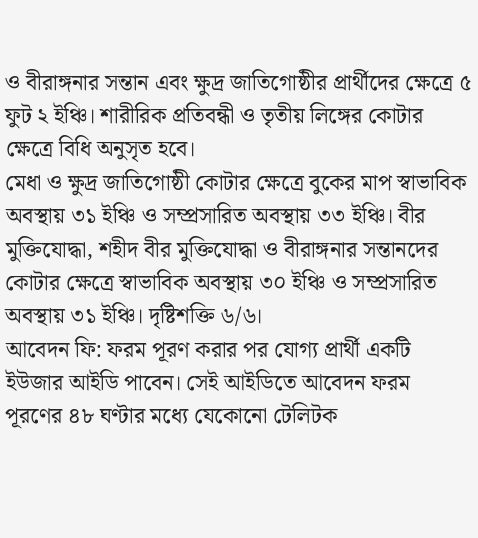ও বীরাঙ্গনার সন্তান এবং ক্ষুদ্র জাতিগোষ্ঠীর প্রার্থীদের ক্ষেত্রে ৫ ফুট ২ ইঞ্চি। শারীরিক প্রতিবন্ধী ও তৃতীয় লিঙ্গের কোটার ক্ষেত্রে বিধি অনুসৃত হবে।
মেধা ও ক্ষুদ্র জাতিগোষ্ঠী কোটার ক্ষেত্রে বুকের মাপ স্বাভাবিক অবস্থায় ৩১ ইঞ্চি ও সম্প্রসারিত অবস্থায় ৩৩ ইঞ্চি। বীর মুক্তিযোদ্ধা, শহীদ বীর মুক্তিযোদ্ধা ও বীরাঙ্গনার সন্তানদের কোটার ক্ষেত্রে স্বাভাবিক অবস্থায় ৩০ ইঞ্চি ও সম্প্রসারিত অবস্থায় ৩১ ইঞ্চি। দৃষ্টিশক্তি ৬/৬।
আবেদন ফি: ফরম পূরণ করার পর যোগ্য প্রার্থী একটি ইউজার আইডি পাবেন। সেই আইডিতে আবেদন ফরম পূরণের ৪৮ ঘণ্টার মধ্যে যেকোনো টেলিটক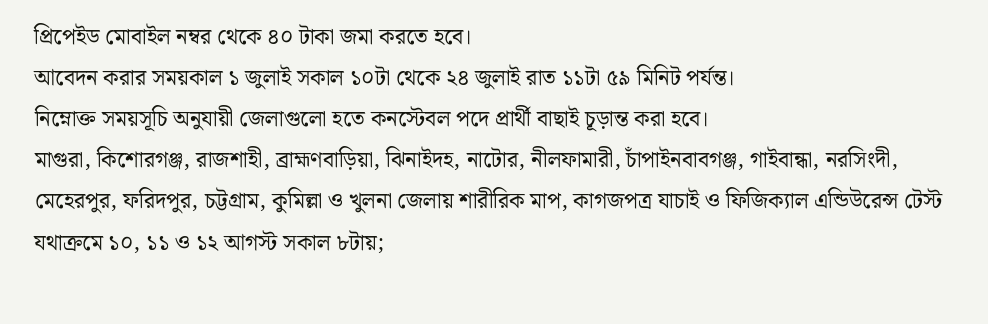প্রিপেইড মোবাইল নম্বর থেকে ৪০ টাকা জমা করতে হবে।
আবেদন করার সময়কাল ১ জুলাই সকাল ১০টা থেকে ২৪ জুলাই রাত ১১টা ৫৯ মিনিট পর্যন্ত।
নিম্নোক্ত সময়সূচি অনুযায়ী জেলাগুলো হতে কনস্টেবল পদে প্রার্থী বাছাই চূড়ান্ত করা হবে।
মাগুরা, কিশোরগঞ্জ, রাজশাহী, ব্রাহ্মণবাড়িয়া, ঝিনাইদহ, নাটোর, নীলফামারী, চাঁপাইনবাবগঞ্জ, গাইবান্ধা, নরসিংদী, মেহেরপুর, ফরিদপুর, চট্টগ্রাম, কুমিল্লা ও খুলনা জেলায় শারীরিক মাপ, কাগজপত্র যাচাই ও ফিজিক্যাল এন্ডিউরেন্স টেস্ট যথাক্রমে ১০, ১১ ও ১২ আগস্ট সকাল ৮টায়;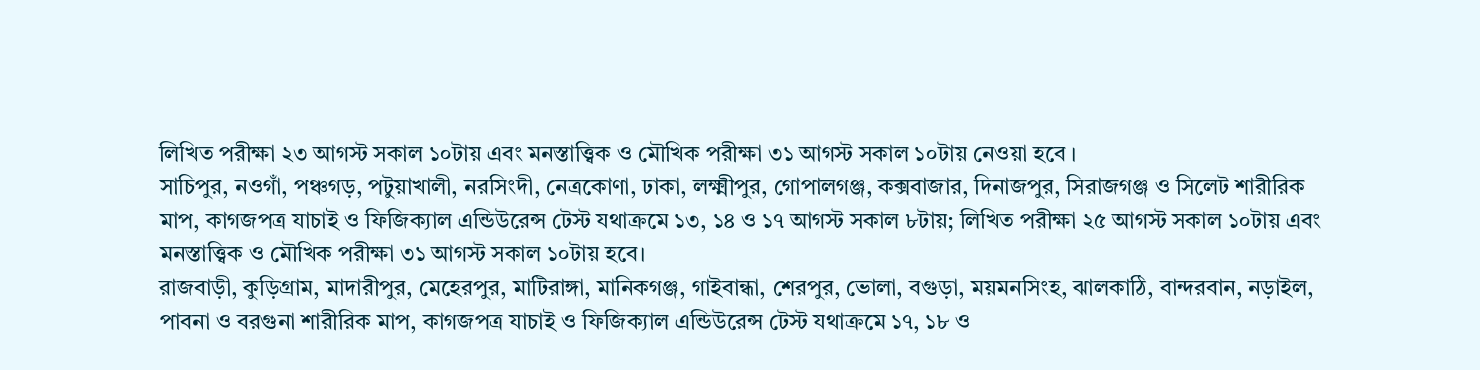লিখিত পরীক্ষা ২৩ আগস্ট সকাল ১০টায় এবং মনস্তাত্ত্বিক ও মৌখিক পরীক্ষা ৩১ আগস্ট সকাল ১০টায় নেওয়া হবে ।
সাচিপুর, নওগাঁ, পঞ্চগড়, পটুয়াখালী, নরসিংদী, নেত্রকোণা, ঢাকা, লক্ষ্মীপুর, গোপালগঞ্জ, কক্সবাজার, দিনাজপুর, সিরাজগঞ্জ ও সিলেট শারীরিক মাপ, কাগজপত্র যাচাই ও ফিজিক্যাল এন্ডিউরেন্স টেস্ট যথাক্রমে ১৩, ১৪ ও ১৭ আগস্ট সকাল ৮টায়; লিখিত পরীক্ষা ২৫ আগস্ট সকাল ১০টায় এবং মনস্তাত্ত্বিক ও মৌখিক পরীক্ষা ৩১ আগস্ট সকাল ১০টায় হবে।
রাজবাড়ী, কুড়িগ্রাম, মাদারীপুর, মেহেরপুর, মাটিরাঙ্গা, মানিকগঞ্জ, গাইবান্ধা, শেরপুর, ভোলা, বগুড়া, ময়মনসিংহ, ঝালকাঠি, বান্দরবান, নড়াইল, পাবনা ও বরগুনা শারীরিক মাপ, কাগজপত্র যাচাই ও ফিজিক্যাল এন্ডিউরেন্স টেস্ট যথাক্রমে ১৭, ১৮ ও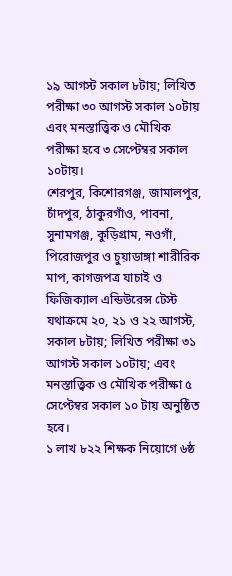১৯ আগস্ট সকাল ৮টায়; লিখিত পরীক্ষা ৩০ আগস্ট সকাল ১০টায় এবং মনস্তাত্ত্বিক ও মৌখিক পরীক্ষা হবে ৩ সেপ্টেম্বর সকাল ১০টায়।
শেরপুর, কিশোরগঞ্জ, জামালপুর, চাঁদপুর, ঠাকুরগাঁও, পাবনা, সুনামগঞ্জ, কুড়িগ্রাম, নওগাঁ, পিরোজপুর ও চুয়াডাঙ্গা শারীরিক মাপ, কাগজপত্র যাচাই ও ফিজিক্যাল এন্ডিউরেন্স টেস্ট যথাক্রমে ২০, ২১ ও ২২ আগস্ট, সকাল ৮টায়; লিখিত পরীক্ষা ৩১ আগস্ট সকাল ১০টায়; এবং মনস্তাত্ত্বিক ও মৌখিক পরীক্ষা ৫ সেপ্টেম্বর সকাল ১০ টায় অনুষ্ঠিত হবে।
১ লাখ ৮২২ শিক্ষক নিয়োগে ৬ষ্ঠ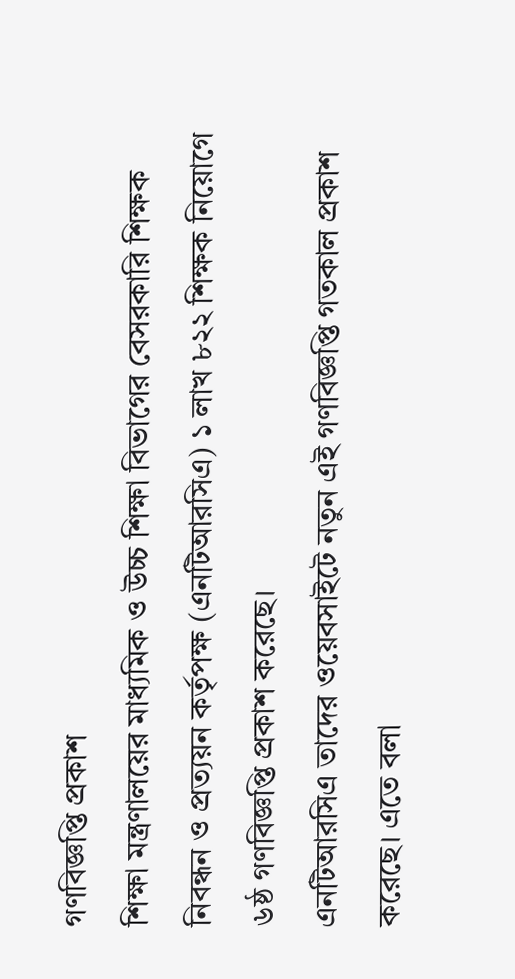গণবিজ্ঞপ্তি প্রকাশ
শিক্ষা মন্ত্রণালয়ের মাধ্যমিক ও উচ্চ শিক্ষা বিভাগের বেসরকারি শিক্ষক নিবন্ধন ও প্রত্যয়ন কর্তৃপক্ষ (এনটিআরসিএ) ১ লাখ ৮২২ শিক্ষক নিয়োগে ৬ষ্ঠ গণবিজ্ঞপ্তি প্রকাশ করেছে।
এনটিআরসিএ তাদের ওয়েবসাইটে নতুন এই গণবিজ্ঞপ্তি গতকাল প্রকাশ করেছে। এতে বলা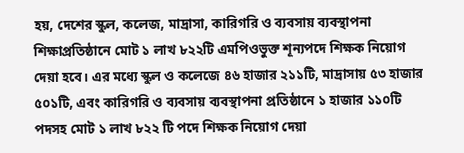হয়, দেশের স্কুল, কলেজ, মাদ্রাসা, কারিগরি ও ব্যবসায় ব্যবস্থাপনা শিক্ষাপ্রতিষ্ঠানে মোট ১ লাখ ৮২২টি এমপিওভুক্ত শূন্যপদে শিক্ষক নিয়োগ দেয়া হবে। এর মধ্যে স্কুল ও কলেজে ৪৬ হাজার ২১১টি, মাদ্রাসায় ৫৩ হাজার ৫০১টি, এবং কারিগরি ও ব্যবসায় ব্যবস্থাপনা প্রতিষ্ঠানে ১ হাজার ১১০টি পদসহ মোট ১ লাখ ৮২২ টি পদে শিক্ষক নিয়োগ দেয়া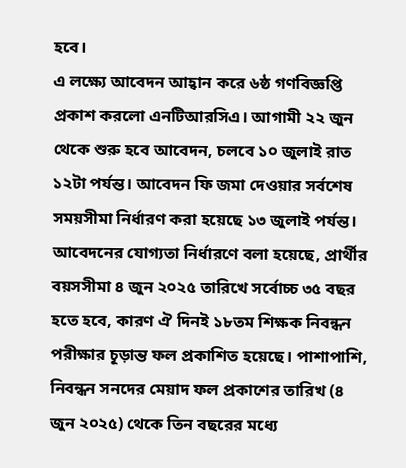হবে।
এ লক্ষ্যে আবেদন আহ্বান করে ৬ষ্ঠ গণবিজ্ঞপ্তি প্রকাশ করলো এনটিআরসিএ। আগামী ২২ জুন থেকে শুরু হবে আবেদন, চলবে ১০ জুলাই রাত ১২টা পর্যন্ত। আবেদন ফি জমা দেওয়ার সর্বশেষ সময়সীমা নির্ধারণ করা হয়েছে ১৩ জুলাই পর্যন্ত।
আবেদনের যোগ্যতা নির্ধারণে বলা হয়েছে, প্রার্থীর বয়সসীমা ৪ জুন ২০২৫ তারিখে সর্বোচ্চ ৩৫ বছর হতে হবে, কারণ ঐ দিনই ১৮তম শিক্ষক নিবন্ধন পরীক্ষার চূড়ান্ত ফল প্রকাশিত হয়েছে। পাশাপাশি, নিবন্ধন সনদের মেয়াদ ফল প্রকাশের তারিখ (৪ জুন ২০২৫) থেকে তিন বছরের মধ্যে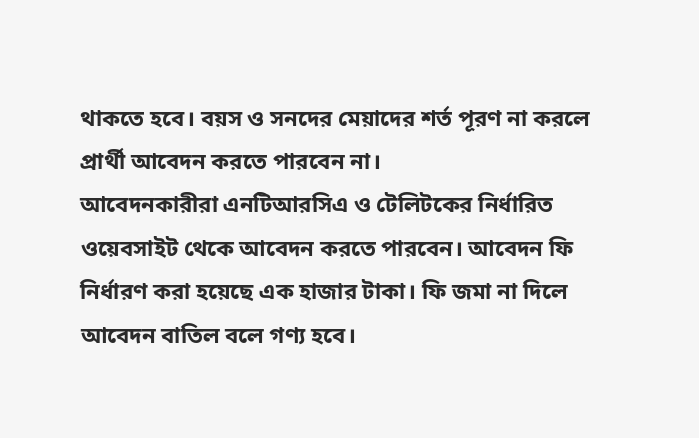থাকতে হবে। বয়স ও সনদের মেয়াদের শর্ত পূরণ না করলে প্রার্থী আবেদন করতে পারবেন না।
আবেদনকারীরা এনটিআরসিএ ও টেলিটকের নির্ধারিত ওয়েবসাইট থেকে আবেদন করতে পারবেন। আবেদন ফি নির্ধারণ করা হয়েছে এক হাজার টাকা। ফি জমা না দিলে আবেদন বাতিল বলে গণ্য হবে।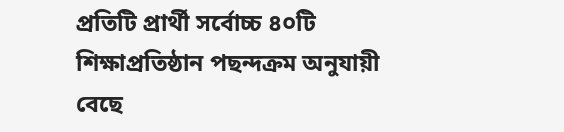প্রতিটি প্রার্থী সর্বোচ্চ ৪০টি শিক্ষাপ্রতিষ্ঠান পছন্দক্রম অনুযায়ী বেছে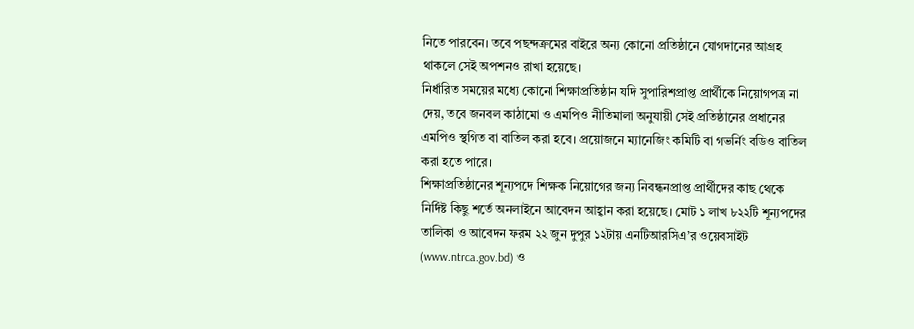নিতে পারবেন। তবে পছন্দক্রমের বাইরে অন্য কোনো প্রতিষ্ঠানে যোগদানের আগ্রহ থাকলে সেই অপশনও রাখা হয়েছে।
নির্ধারিত সময়ের মধ্যে কোনো শিক্ষাপ্রতিষ্ঠান যদি সুপারিশপ্রাপ্ত প্রার্থীকে নিয়োগপত্র না দেয়, তবে জনবল কাঠামো ও এমপিও নীতিমালা অনুযায়ী সেই প্রতিষ্ঠানের প্রধানের এমপিও স্থগিত বা বাতিল করা হবে। প্রয়োজনে ম্যানেজিং কমিটি বা গভর্নিং বডিও বাতিল করা হতে পারে।
শিক্ষাপ্রতিষ্ঠানের শূন্যপদে শিক্ষক নিয়োগের জন্য নিবন্ধনপ্রাপ্ত প্রার্থীদের কাছ থেকে নির্দিষ্ট কিছু শর্তে অনলাইনে আবেদন আহ্বান করা হয়েছে। মোট ১ লাখ ৮২২টি শূন্যপদের তালিকা ও আবেদন ফরম ২২ জুন দুপুর ১২টায় এনটিআরসিএ’র ওয়েবসাইট (www.ntrca.gov.bd) ও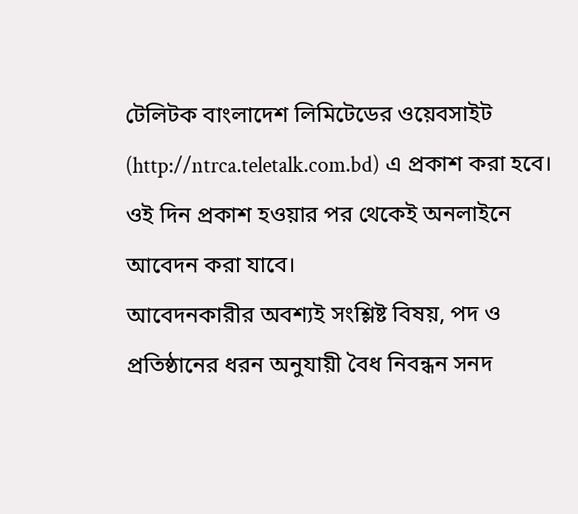টেলিটক বাংলাদেশ লিমিটেডের ওয়েবসাইট (http://ntrca.teletalk.com.bd) এ প্রকাশ করা হবে। ওই দিন প্রকাশ হওয়ার পর থেকেই অনলাইনে আবেদন করা যাবে।
আবেদনকারীর অবশ্যই সংশ্লিষ্ট বিষয়, পদ ও প্রতিষ্ঠানের ধরন অনুযায়ী বৈধ নিবন্ধন সনদ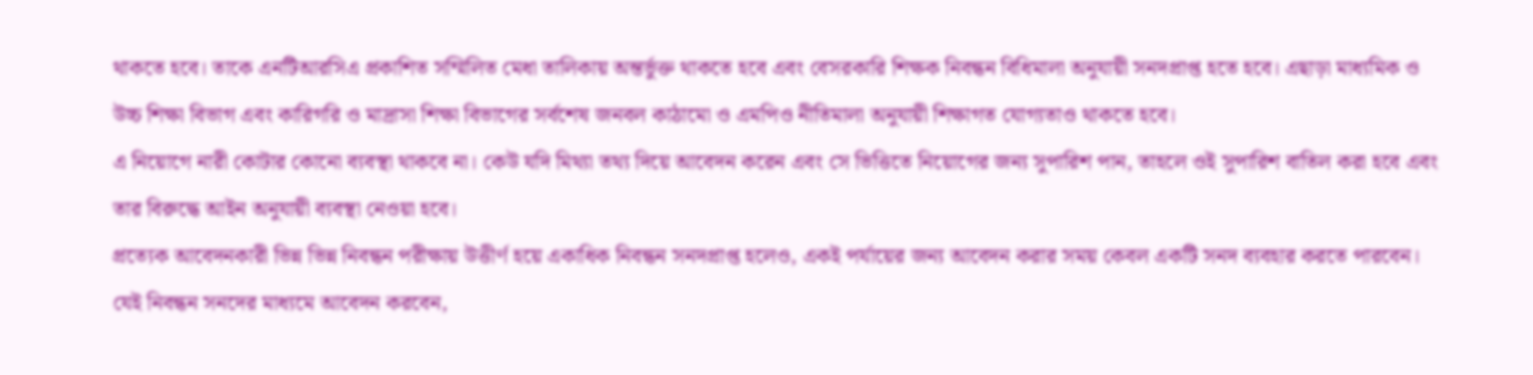থাকতে হবে। তাকে এনটিআরসিএ প্রকাশিত সম্মিলিত মেধা তালিকায় অন্তর্ভুক্ত থাকতে হবে এবং বেসরকারি শিক্ষক নিবন্ধন বিধিমালা অনুযায়ী সনদপ্রাপ্ত হতে হবে। এছাড়া মাধ্যমিক ও উচ্চ শিক্ষা বিভাগ এবং কারিগরি ও মাদ্রাসা শিক্ষা বিভাগের সর্বশেষ জনবল কাঠামো ও এমপিও নীতিমালা অনুযায়ী শিক্ষাগত যোগ্যতাও থাকতে হবে।
এ নিয়োগে নারী কোটার কোনো ব্যবস্থা থাকবে না। কেউ যদি মিথ্যা তথ্য দিয়ে আবেদন করেন এবং সে ভিত্তিতে নিয়োগের জন্য সুপারিশ পান, তাহলে ওই সুপারিশ বাতিল করা হবে এবং তার বিরুদ্ধে আইন অনুযায়ী ব্যবস্থা নেওয়া হবে।
প্রত্যেক আবেদনকারী ভিন্ন ভিন্ন নিবন্ধন পরীক্ষায় উত্তীর্ণ হয়ে একাধিক নিবন্ধন সনদপ্রাপ্ত হলেও, একই পর্যায়ের জন্য আবেদন করার সময় কেবল একটি সনদ ব্যবহার করতে পারবেন। যেই নিবন্ধন সনদের মাধ্যমে আবেদন করবেন,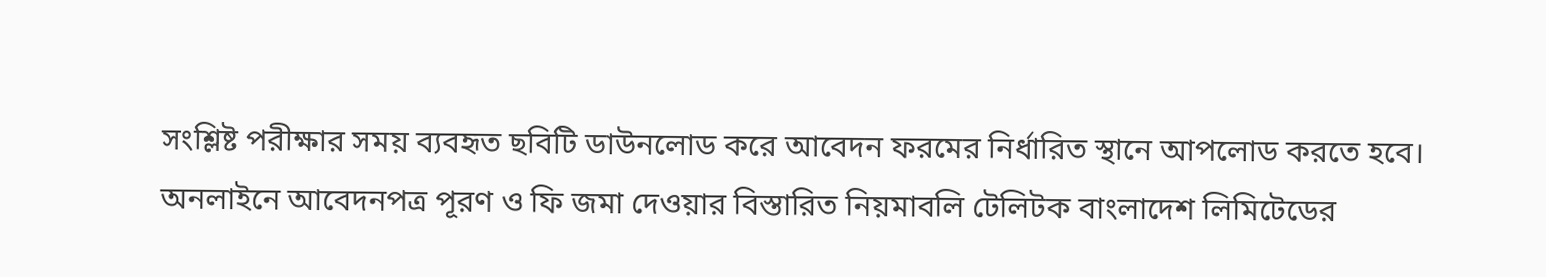সংশ্লিষ্ট পরীক্ষার সময় ব্যবহৃত ছবিটি ডাউনলোড করে আবেদন ফরমের নির্ধারিত স্থানে আপলোড করতে হবে। অনলাইনে আবেদনপত্র পূরণ ও ফি জমা দেওয়ার বিস্তারিত নিয়মাবলি টেলিটক বাংলাদেশ লিমিটেডের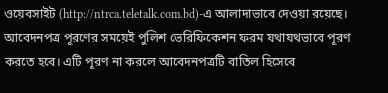ওয়েবসাইট (http://ntrca.teletalk.com.bd)-এ আলাদাভাবে দেওয়া রয়েছে। আবেদনপত্র পূরণের সময়েই পুলিশ ভেরিফিকেশন ফরম যথাযথভাবে পূরণ করতে হবে। এটি পূরণ না করলে আবেদনপত্রটি বাতিল হিসেবে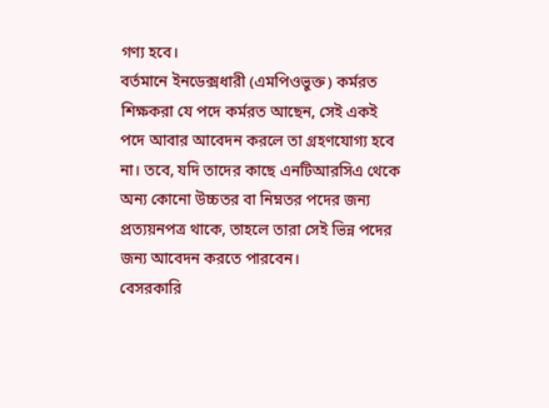গণ্য হবে।
বর্তমানে ইনডেক্সধারী (এমপিওভুক্ত) কর্মরত শিক্ষকরা যে পদে কর্মরত আছেন, সেই একই পদে আবার আবেদন করলে তা গ্রহণযোগ্য হবে না। তবে, যদি তাদের কাছে এনটিআরসিএ থেকে অন্য কোনো উচ্চতর বা নিম্নতর পদের জন্য প্রত্যয়নপত্র থাকে, তাহলে তারা সেই ভিন্ন পদের জন্য আবেদন করতে পারবেন।
বেসরকারি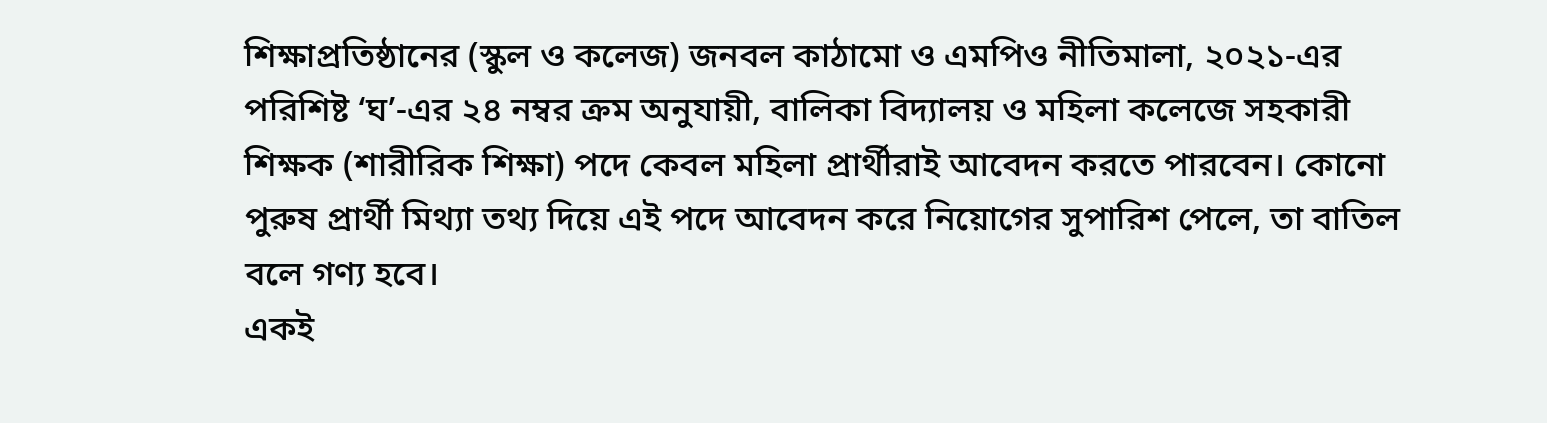শিক্ষাপ্রতিষ্ঠানের (স্কুল ও কলেজ) জনবল কাঠামো ও এমপিও নীতিমালা, ২০২১-এর পরিশিষ্ট ‘ঘ’-এর ২৪ নম্বর ক্রম অনুযায়ী, বালিকা বিদ্যালয় ও মহিলা কলেজে সহকারী শিক্ষক (শারীরিক শিক্ষা) পদে কেবল মহিলা প্রার্থীরাই আবেদন করতে পারবেন। কোনো পুরুষ প্রার্থী মিথ্যা তথ্য দিয়ে এই পদে আবেদন করে নিয়োগের সুপারিশ পেলে, তা বাতিল বলে গণ্য হবে।
একই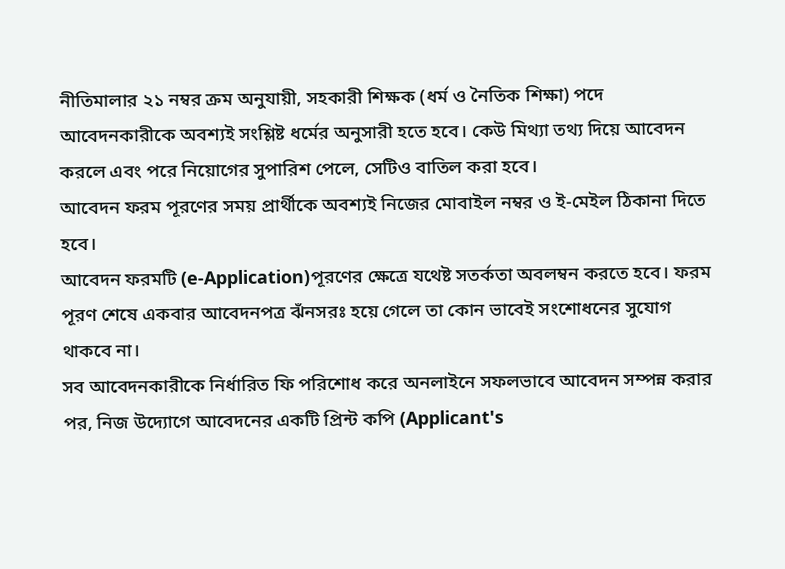নীতিমালার ২১ নম্বর ক্রম অনুযায়ী, সহকারী শিক্ষক (ধর্ম ও নৈতিক শিক্ষা) পদে আবেদনকারীকে অবশ্যই সংশ্লিষ্ট ধর্মের অনুসারী হতে হবে। কেউ মিথ্যা তথ্য দিয়ে আবেদন করলে এবং পরে নিয়োগের সুপারিশ পেলে, সেটিও বাতিল করা হবে।
আবেদন ফরম পূরণের সময় প্রার্থীকে অবশ্যই নিজের মোবাইল নম্বর ও ই-মেইল ঠিকানা দিতে হবে।
আবেদন ফরমটি (e-Application)পূরণের ক্ষেত্রে যথেষ্ট সতর্কতা অবলম্বন করতে হবে। ফরম পূরণ শেষে একবার আবেদনপত্র ঝঁনসরঃ হয়ে গেলে তা কোন ভাবেই সংশোধনের সুযোগ থাকবে না।
সব আবেদনকারীকে নির্ধারিত ফি পরিশোধ করে অনলাইনে সফলভাবে আবেদন সম্পন্ন করার পর, নিজ উদ্যোগে আবেদনের একটি প্রিন্ট কপি (Applicant's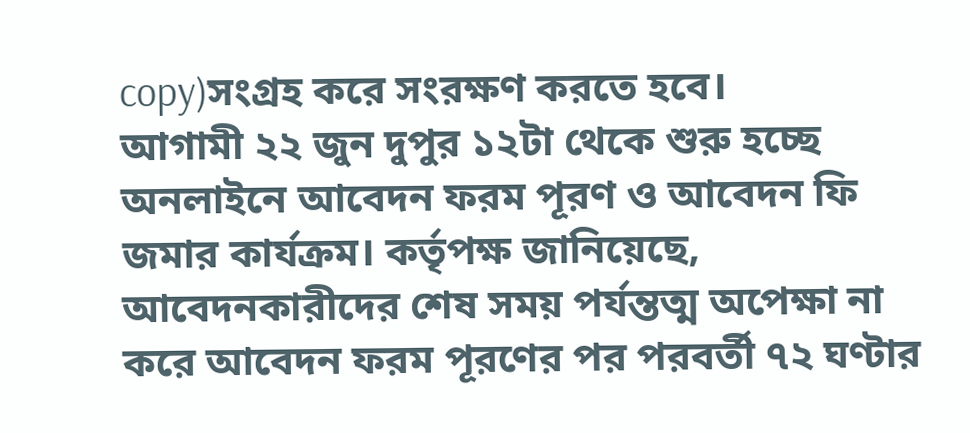copy)সংগ্রহ করে সংরক্ষণ করতে হবে।
আগামী ২২ জুন দুপুর ১২টা থেকে শুরু হচ্ছে অনলাইনে আবেদন ফরম পূরণ ও আবেদন ফি জমার কার্যক্রম। কর্তৃপক্ষ জানিয়েছে, আবেদনকারীদের শেষ সময় পর্যন্তত্ম অপেক্ষা না করে আবেদন ফরম পূরণের পর পরবর্তী ৭২ ঘণ্টার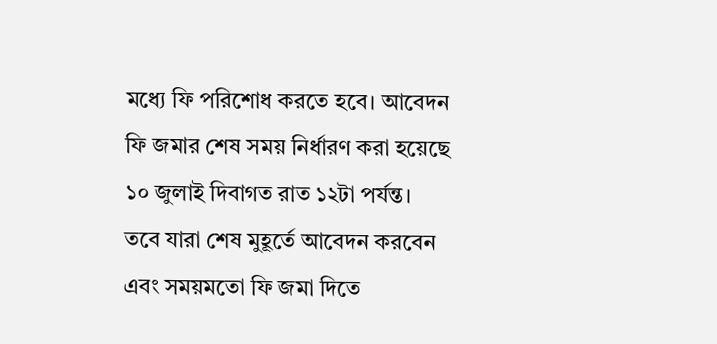মধ্যে ফি পরিশোধ করতে হবে। আবেদন ফি জমার শেষ সময় নির্ধারণ করা হয়েছে ১০ জুলাই দিবাগত রাত ১২টা পর্যন্ত।
তবে যারা শেষ মুহূর্তে আবেদন করবেন এবং সময়মতো ফি জমা দিতে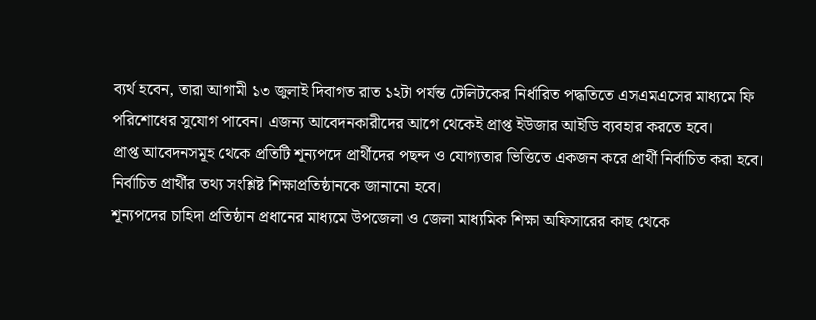ব্যর্থ হবেন, তারা আগামী ১৩ জুলাই দিবাগত রাত ১২টা পর্যন্ত টেলিটকের নির্ধারিত পদ্ধতিতে এসএমএসের মাধ্যমে ফি পরিশোধের সুযোগ পাবেন। এজন্য আবেদনকারীদের আগে থেকেই প্রাপ্ত ইউজার আইডি ব্যবহার করতে হবে।
প্রাপ্ত আবেদনসমূহ থেকে প্রতিটি শূন্যপদে প্রার্থীদের পছন্দ ও যোগ্যতার ভিত্তিতে একজন করে প্রার্থী নির্বাচিত করা হবে। নির্বাচিত প্রার্থীর তথ্য সংশ্লিষ্ট শিক্ষাপ্রতিষ্ঠানকে জানানো হবে।
শূন্যপদের চাহিদা প্রতিষ্ঠান প্রধানের মাধ্যমে উপজেলা ও জেলা মাধ্যমিক শিক্ষা অফিসারের কাছ থেকে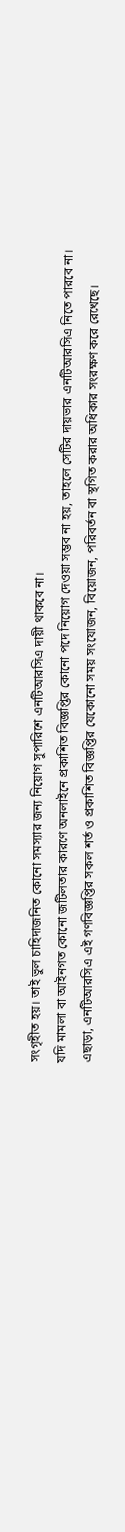সংগৃহীত হয়। তাই ভুল চাহিদাজনিত কোনো সমস্যার জন্য নিয়োগ সুপারিশে এনটিআরসিএ দায়ী থাকবে না।
যদি মামলা বা আইনগত কোনো জটিলতার কারণে অনলাইনে প্রকাশিত বিজ্ঞপ্তির কোনো পদে নিয়োগ দেওয়া সম্ভব না হয়, তাহলে সেটির দায়ভার এনটিআরসিএ নিতে পারবে না।
এছাড়া, এনটিআরসিএ এই গণবিজ্ঞপ্তির সকল শর্ত ও প্রকাশিত বিজ্ঞপ্তির যেকোনো সময় সংযোজন, বিয়োজন, পরিবর্তন বা স্থগিত করার অধিকার সংরক্ষণ করে রেখেছে।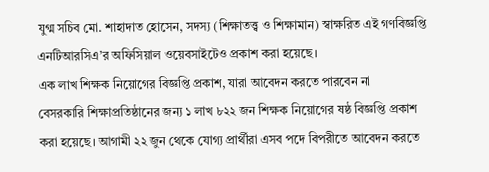যুগ্ম সচিব মো. শাহাদাত হোসেন, সদস্য (শিক্ষাতত্ত্ব ও শিক্ষামান) স্বাক্ষরিত এই গণবিজ্ঞপ্তি এনটিআরসিএ’র অফিসিয়াল ওয়েবসাইটেও প্রকাশ করা হয়েছে।
এক লাখ শিক্ষক নিয়োগের বিজ্ঞপ্তি প্রকাশ, যারা আবেদন করতে পারবেন না
বেসরকারি শিক্ষাপ্রতিষ্ঠানের জন্য ১ লাখ ৮২২ জন শিক্ষক নিয়োগের ষষ্ঠ বিজ্ঞপ্তি প্রকাশ করা হয়েছে। আগামী ২২ জুন থেকে যোগ্য প্রার্থীরা এসব পদে বিপরীতে আবেদন করতে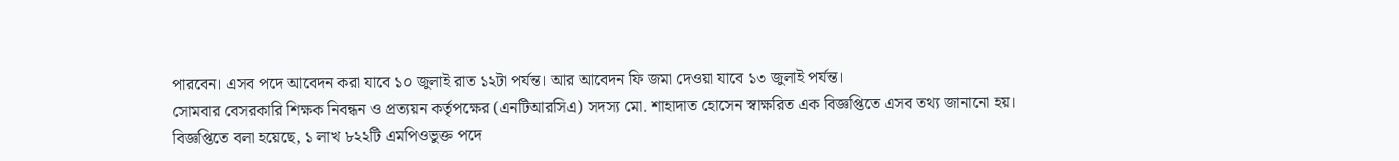পারবেন। এসব পদে আবেদন করা যাবে ১০ জুলাই রাত ১২টা পর্যন্ত। আর আবেদন ফি জমা দেওয়া যাবে ১৩ জুলাই পর্যন্ত।
সোমবার বেসরকারি শিক্ষক নিবন্ধন ও প্রত্যয়ন কর্তৃপক্ষের (এনটিআরসিএ) সদস্য মো. শাহাদাত হোসেন স্বাক্ষরিত এক বিজ্ঞপ্তিতে এসব তথ্য জানানো হয়।
বিজ্ঞপ্তিতে বলা হয়েছে, ১ লাখ ৮২২টি এমপিওভুক্ত পদে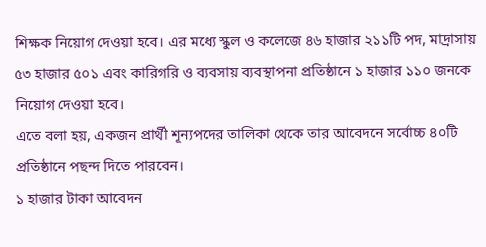শিক্ষক নিয়োগ দেওয়া হবে। এর মধ্যে স্কুল ও কলেজে ৪৬ হাজার ২১১টি পদ, মাদ্রাসায় ৫৩ হাজার ৫০১ এবং কারিগরি ও ব্যবসায় ব্যবস্থাপনা প্রতিষ্ঠানে ১ হাজার ১১০ জনকে নিয়োগ দেওয়া হবে।
এতে বলা হয়, একজন প্রার্থী শূন্যপদের তালিকা থেকে তার আবেদনে সর্বোচ্চ ৪০টি প্রতিষ্ঠানে পছন্দ দিতে পারবেন।
১ হাজার টাকা আবেদন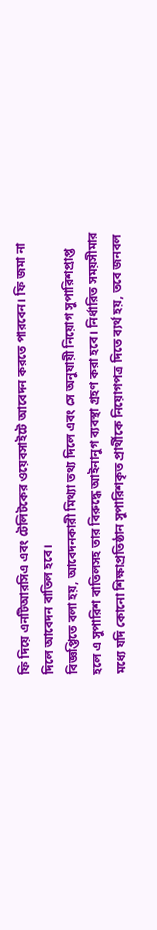ফি দিয়ে এনটিআরসিএ এবং টেলিটকের ওয়েবসাইটে আবেদন করতে পারবেন। ফি জমা না দিলে আবেদন বাতিল হবে।
বিজ্ঞপ্তিতে বলা হয়, আবেদনকারী মিথ্যা তথ্য দিলে এবং সে অনুযায়ী নিয়োগ সুপারিশপ্রাপ্ত হলে এ সুপারিশ বাতিলসহ তার বিরুদ্ধে আইনানুগ ব্যবস্থা গ্রহণ করা হবে। নির্ধারিত সময়সীমার মধ্যে যদি কোনো শিক্ষাপ্রতিষ্ঠান সুপারিশকৃত প্রার্থীকে নিয়োগপত্র দিতে ব্যর্থ হয়, তবে জনবল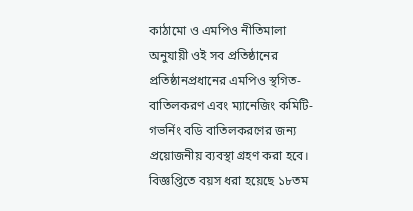কাঠামো ও এমপিও নীতিমালা অনুযায়ী ওই সব প্রতিষ্ঠানের প্রতিষ্ঠানপ্রধানের এমপিও স্থগিত-বাতিলকরণ এবং ম্যানেজিং কমিটি-গভর্নিং বডি বাতিলকরণের জন্য প্রয়োজনীয় ব্যবস্থা গ্রহণ করা হবে।
বিজ্ঞপ্তিতে বয়স ধরা হয়েছে ১৮তম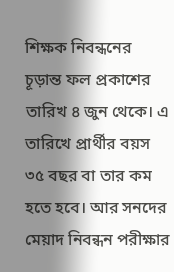শিক্ষক নিবন্ধনের চূড়ান্ত ফল প্রকাশের তারিখ ৪ জুন থেকে। এ তারিখে প্রার্থীর বয়স ৩৫ বছর বা তার কম হতে হবে। আর সনদের মেয়াদ নিবন্ধন পরীক্ষার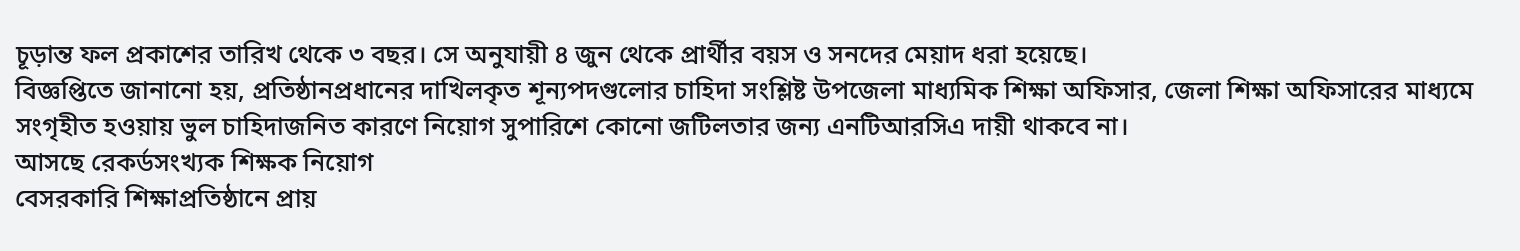চূড়ান্ত ফল প্রকাশের তারিখ থেকে ৩ বছর। সে অনুযায়ী ৪ জুন থেকে প্রার্থীর বয়স ও সনদের মেয়াদ ধরা হয়েছে।
বিজ্ঞপ্তিতে জানানো হয়, প্রতিষ্ঠানপ্রধানের দাখিলকৃত শূন্যপদগুলোর চাহিদা সংশ্লিষ্ট উপজেলা মাধ্যমিক শিক্ষা অফিসার, জেলা শিক্ষা অফিসারের মাধ্যমে সংগৃহীত হওয়ায় ভুল চাহিদাজনিত কারণে নিয়োগ সুপারিশে কোনো জটিলতার জন্য এনটিআরসিএ দায়ী থাকবে না।
আসছে রেকর্ডসংখ্যক শিক্ষক নিয়োগ
বেসরকারি শিক্ষাপ্রতিষ্ঠানে প্রায়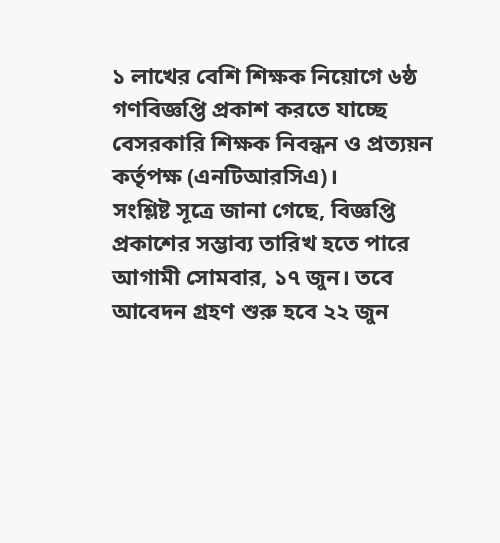১ লাখের বেশি শিক্ষক নিয়োগে ৬ষ্ঠ গণবিজ্ঞপ্তি প্রকাশ করতে যাচ্ছে বেসরকারি শিক্ষক নিবন্ধন ও প্রত্যয়ন কর্তৃপক্ষ (এনটিআরসিএ)।
সংশ্লিষ্ট সূত্রে জানা গেছে, বিজ্ঞপ্তি প্রকাশের সম্ভাব্য তারিখ হতে পারে আগামী সোমবার, ১৭ জুন। তবে আবেদন গ্রহণ শুরু হবে ২২ জুন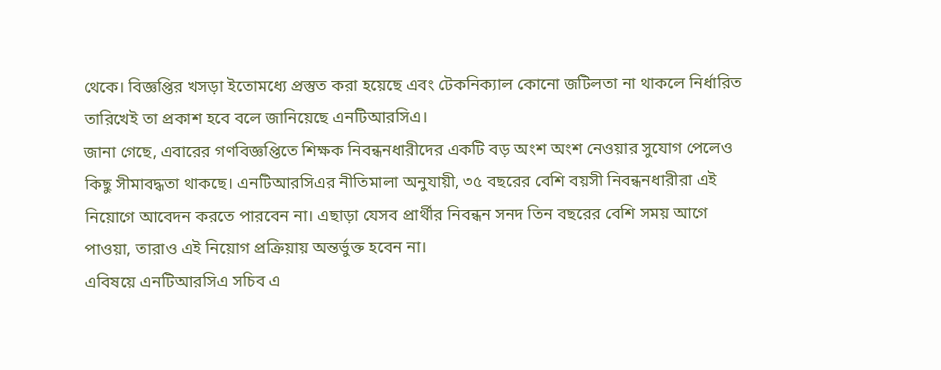থেকে। বিজ্ঞপ্তির খসড়া ইতোমধ্যে প্রস্তুত করা হয়েছে এবং টেকনিক্যাল কোনো জটিলতা না থাকলে নির্ধারিত তারিখেই তা প্রকাশ হবে বলে জানিয়েছে এনটিআরসিএ।
জানা গেছে, এবারের গণবিজ্ঞপ্তিতে শিক্ষক নিবন্ধনধারীদের একটি বড় অংশ অংশ নেওয়ার সুযোগ পেলেও কিছু সীমাবদ্ধতা থাকছে। এনটিআরসিএর নীতিমালা অনুযায়ী, ৩৫ বছরের বেশি বয়সী নিবন্ধনধারীরা এই নিয়োগে আবেদন করতে পারবেন না। এছাড়া যেসব প্রার্থীর নিবন্ধন সনদ তিন বছরের বেশি সময় আগে পাওয়া, তারাও এই নিয়োগ প্রক্রিয়ায় অন্তর্ভুক্ত হবেন না।
এবিষয়ে এনটিআরসিএ সচিব এ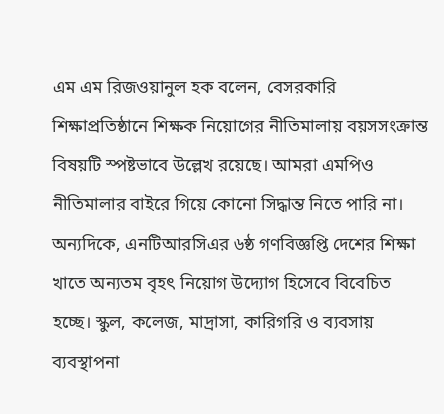এম এম রিজওয়ানুল হক বলেন, বেসরকারি শিক্ষাপ্রতিষ্ঠানে শিক্ষক নিয়োগের নীতিমালায় বয়সসংক্রান্ত বিষয়টি স্পষ্টভাবে উল্লেখ রয়েছে। আমরা এমপিও নীতিমালার বাইরে গিয়ে কোনো সিদ্ধান্ত নিতে পারি না।
অন্যদিকে, এনটিআরসিএর ৬ষ্ঠ গণবিজ্ঞপ্তি দেশের শিক্ষা খাতে অন্যতম বৃহৎ নিয়োগ উদ্যোগ হিসেবে বিবেচিত হচ্ছে। স্কুল, কলেজ, মাদ্রাসা, কারিগরি ও ব্যবসায় ব্যবস্থাপনা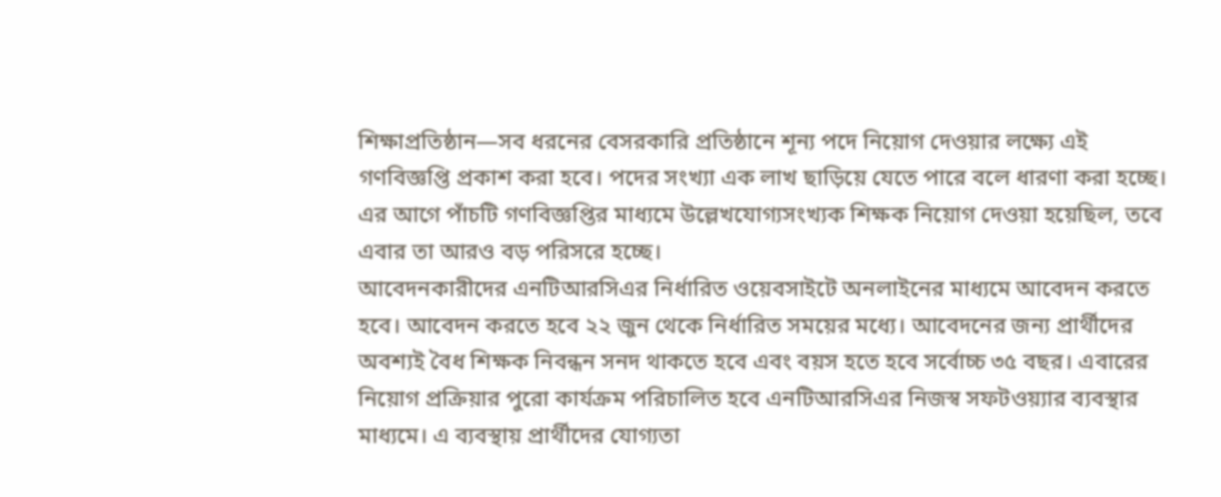শিক্ষাপ্রতিষ্ঠান—সব ধরনের বেসরকারি প্রতিষ্ঠানে শূন্য পদে নিয়োগ দেওয়ার লক্ষ্যে এই গণবিজ্ঞপ্তি প্রকাশ করা হবে। পদের সংখ্যা এক লাখ ছাড়িয়ে যেতে পারে বলে ধারণা করা হচ্ছে। এর আগে পাঁচটি গণবিজ্ঞপ্তির মাধ্যমে উল্লেখযোগ্যসংখ্যক শিক্ষক নিয়োগ দেওয়া হয়েছিল, তবে এবার তা আরও বড় পরিসরে হচ্ছে।
আবেদনকারীদের এনটিআরসিএর নির্ধারিত ওয়েবসাইটে অনলাইনের মাধ্যমে আবেদন করতে হবে। আবেদন করতে হবে ২২ জুন থেকে নির্ধারিত সময়ের মধ্যে। আবেদনের জন্য প্রার্থীদের অবশ্যই বৈধ শিক্ষক নিবন্ধন সনদ থাকতে হবে এবং বয়স হতে হবে সর্বোচ্চ ৩৫ বছর। এবারের নিয়োগ প্রক্রিয়ার পুরো কার্যক্রম পরিচালিত হবে এনটিআরসিএর নিজস্ব সফটওয়্যার ব্যবস্থার মাধ্যমে। এ ব্যবস্থায় প্রার্থীদের যোগ্যতা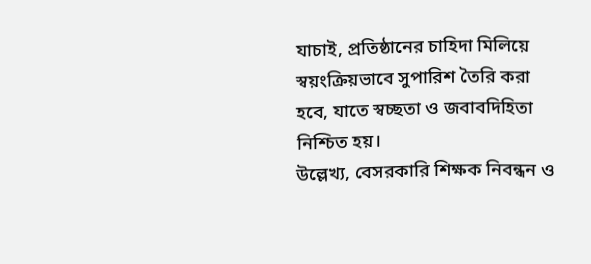যাচাই, প্রতিষ্ঠানের চাহিদা মিলিয়ে স্বয়ংক্রিয়ভাবে সুপারিশ তৈরি করা হবে, যাতে স্বচ্ছতা ও জবাবদিহিতা নিশ্চিত হয়।
উল্লেখ্য, বেসরকারি শিক্ষক নিবন্ধন ও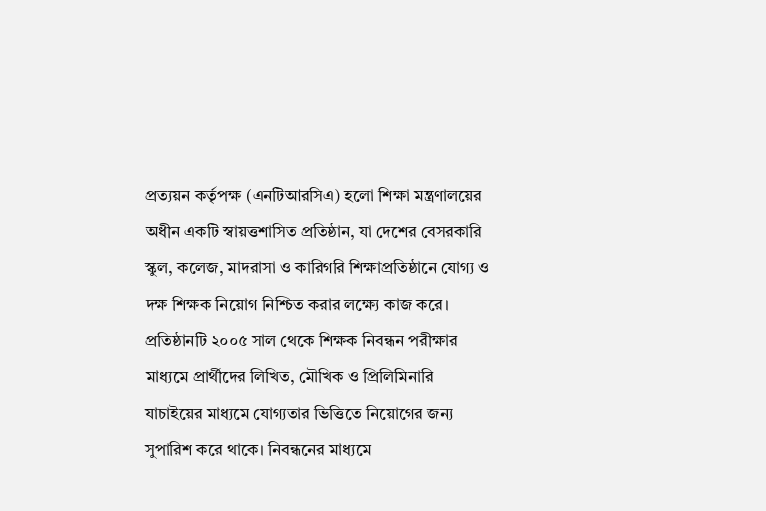প্রত্যয়ন কর্তৃপক্ষ (এনটিআরসিএ) হলো শিক্ষা মন্ত্রণালয়ের অধীন একটি স্বায়ত্তশাসিত প্রতিষ্ঠান, যা দেশের বেসরকারি স্কুল, কলেজ, মাদরাসা ও কারিগরি শিক্ষাপ্রতিষ্ঠানে যোগ্য ও দক্ষ শিক্ষক নিয়োগ নিশ্চিত করার লক্ষ্যে কাজ করে। প্রতিষ্ঠানটি ২০০৫ সাল থেকে শিক্ষক নিবন্ধন পরীক্ষার মাধ্যমে প্রার্থীদের লিখিত, মৌখিক ও প্রিলিমিনারি যাচাইয়ের মাধ্যমে যোগ্যতার ভিত্তিতে নিয়োগের জন্য সুপারিশ করে থাকে। নিবন্ধনের মাধ্যমে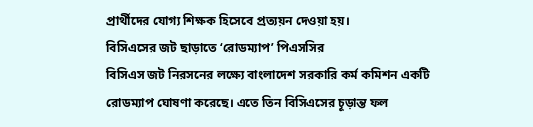প্রার্থীদের যোগ্য শিক্ষক হিসেবে প্রত্যয়ন দেওয়া হয়।
বিসিএসের জট ছাড়াতে ‘রোডম্যাপ’ পিএসসির
বিসিএস জট নিরসনের লক্ষ্যে বাংলাদেশ সরকারি কর্ম কমিশন একটি রোডম্যাপ ঘোষণা করেছে। এতে তিন বিসিএসের চূড়ান্ত ফল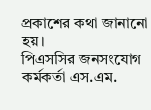প্রকাশের কথা জানানো হয়।
পিএসসির জনসংযোগ কর্মকর্তা এস.এম.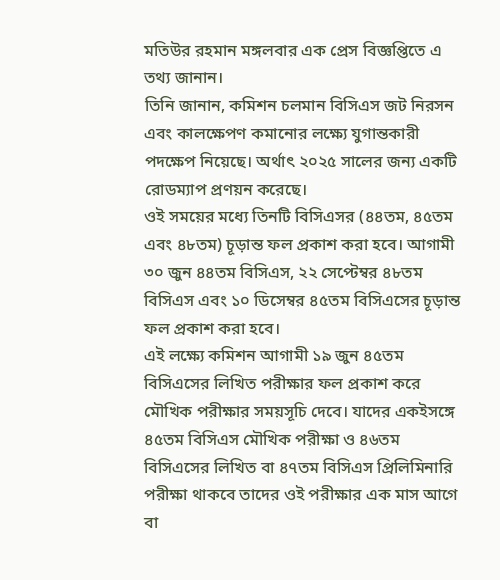মতিউর রহমান মঙ্গলবার এক প্রেস বিজ্ঞপ্তিতে এ তথ্য জানান।
তিনি জানান, কমিশন চলমান বিসিএস জট নিরসন এবং কালক্ষেপণ কমানোর লক্ষ্যে যুগান্তকারী পদক্ষেপ নিয়েছে। অর্থাৎ ২০২৫ সালের জন্য একটি রোডম্যাপ প্রণয়ন করেছে।
ওই সময়ের মধ্যে তিনটি বিসিএসর (৪৪তম, ৪৫তম এবং ৪৮তম) চূড়ান্ত ফল প্রকাশ করা হবে। আগামী ৩০ জুন ৪৪তম বিসিএস, ২২ সেপ্টেম্বর ৪৮তম বিসিএস এবং ১০ ডিসেম্বর ৪৫তম বিসিএসের চূড়ান্ত ফল প্রকাশ করা হবে।
এই লক্ষ্যে কমিশন আগামী ১৯ জুন ৪৫তম বিসিএসের লিখিত পরীক্ষার ফল প্রকাশ করে মৌখিক পরীক্ষার সময়সূচি দেবে। যাদের একইসঙ্গে ৪৫তম বিসিএস মৌখিক পরীক্ষা ও ৪৬তম বিসিএসের লিখিত বা ৪৭তম বিসিএস প্রিলিমিনারি পরীক্ষা থাকবে তাদের ওই পরীক্ষার এক মাস আগে বা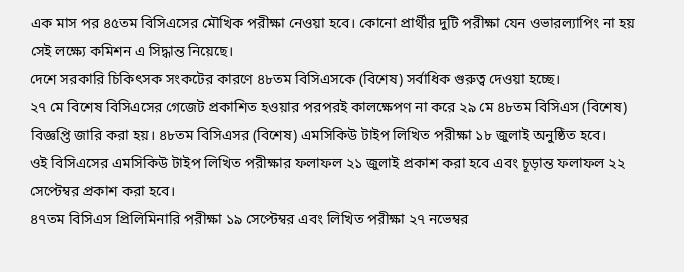এক মাস পর ৪৫তম বিসিএসের মৌখিক পরীক্ষা নেওয়া হবে। কোনো প্রার্থীর দুটি পরীক্ষা যেন ওভারল্যাপিং না হয় সেই লক্ষ্যে কমিশন এ সিদ্ধান্ত নিয়েছে।
দেশে সরকারি চিকিৎসক সংকটের কারণে ৪৮তম বিসিএসকে (বিশেষ) সর্বাধিক গুরুত্ব দেওয়া হচ্ছে।
২৭ মে বিশেষ বিসিএসের গেজেট প্রকাশিত হওয়ার পরপরই কালক্ষেপণ না করে ২৯ মে ৪৮তম বিসিএস (বিশেষ) বিজ্ঞপ্তি জারি করা হয়। ৪৮তম বিসিএসর (বিশেষ) এমসিকিউ টাইপ লিখিত পরীক্ষা ১৮ জুলাই অনুষ্ঠিত হবে।
ওই বিসিএসের এমসিকিউ টাইপ লিখিত পরীক্ষার ফলাফল ২১ জুলাই প্রকাশ করা হবে এবং চূড়ান্ত ফলাফল ২২ সেপ্টেম্বর প্রকাশ করা হবে।
৪৭তম বিসিএস প্রিলিমিনারি পরীক্ষা ১৯ সেপ্টেম্বর এবং লিখিত পরীক্ষা ২৭ নভেম্বর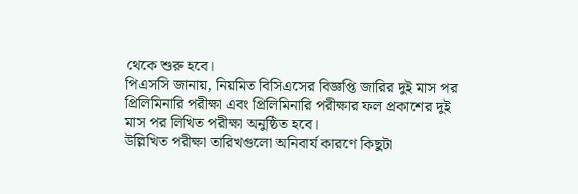থেকে শুরু হবে।
পিএসসি জানায়, নিয়মিত বিসিএসের বিজ্ঞপ্তি জারির দুই মাস পর প্রিলিমিনারি পরীক্ষা এবং প্রিলিমিনারি পরীক্ষার ফল প্রকাশের দুই মাস পর লিখিত পরীক্ষা অনুষ্ঠিত হবে।
উল্লিখিত পরীক্ষা তারিখগুলো অনিবার্য কারণে কিছুটা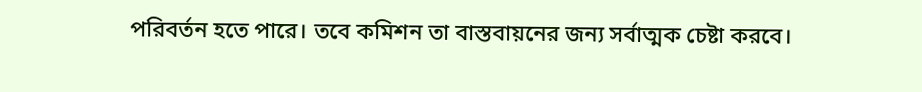পরিবর্তন হতে পারে। তবে কমিশন তা বাস্তবায়নের জন্য সর্বাত্মক চেষ্টা করবে।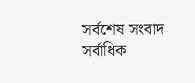সর্বশেষ সংবাদ
সর্বাধিক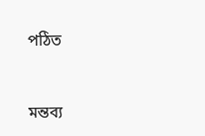পঠিত


মন্তব্য